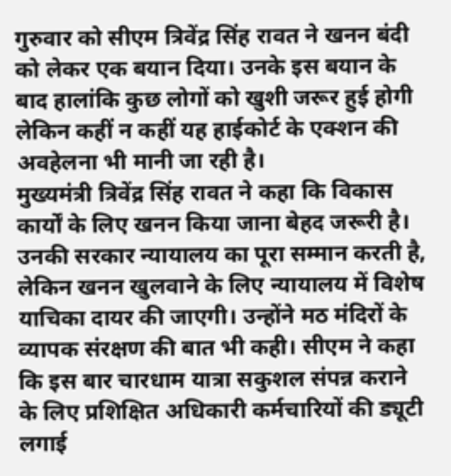गुरुवार को सीएम त्रिवेंद्र सिंह रावत ने खनन बंदी को लेकर एक बयान दिया। उनके इस बयान के बाद हालांकि कुछ लोगों को खुशी जरूर हुई होगी लेकिन कहीं न कहीं यह हाईकोर्ट के एक्शन की अवहेलना भी मानी जा रही है।
मुख्यमंत्री त्रिवेंद्र सिंह रावत ने कहा कि विकास कार्यों के लिए खनन किया जाना बेहद जरूरी है। उनकी सरकार न्यायालय का पूरा सम्मान करती है, लेकिन खनन खुलवाने के लिए न्यायालय में विशेष याचिका दायर की जाएगी। उन्होंने मठ मंदिरों के व्यापक संरक्षण की बात भी कही। सीएम ने कहा कि इस बार चारधाम यात्रा सकुशल संपन्न कराने के लिए प्रशिक्षित अधिकारी कर्मचारियों की ड्यूटी लगाई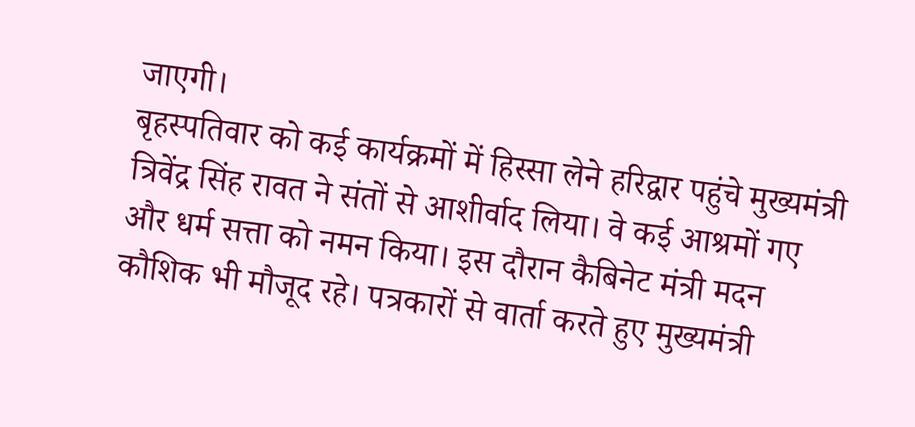जाएगी।
बृहस्पतिवार को कई कार्यक्रमों में हिस्सा लेने हरिद्वार पहुंचे मुख्यमंत्री त्रिवेंद्र सिंह रावत ने संतों से आशीर्वाद लिया। वे कई आश्रमों गए और धर्म सत्ता को नमन किया। इस दौरान कैबिनेट मंत्री मदन कौशिक भी मौजूद रहे। पत्रकारों से वार्ता करते हुए मुख्यमंत्री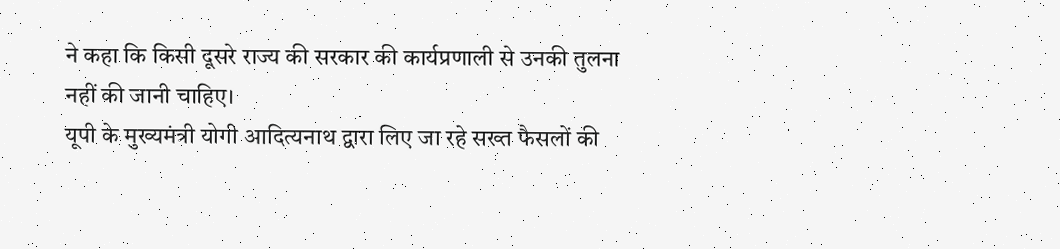ने कहा कि किसी दूसरे राज्य की सरकार की कार्यप्रणाली से उनकी तुलना नहीं की जानी चाहिए।
यूपी के मुख्यमंत्री योगी आदित्यनाथ द्वारा लिए जा रहे सख्त फैसलों की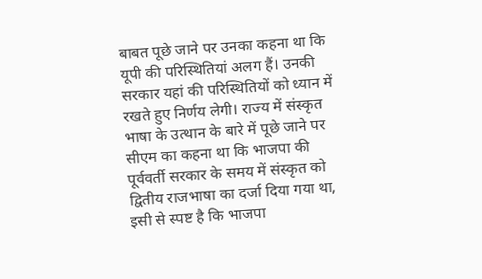बाबत पूछे जाने पर उनका कहना था कि यूपी की परिस्थितियां अलग हैं। उनकी सरकार यहां की परिस्थितियों को ध्यान में रखते हुए निर्णय लेगी। राज्य में संस्कृत भाषा के उत्थान के बारे में पूछे जाने पर सीएम का कहना था कि भाजपा की पूर्ववर्ती सरकार के समय में संस्कृत को द्वितीय राजभाषा का दर्जा दिया गया था, इसी से स्पष्ट है कि भाजपा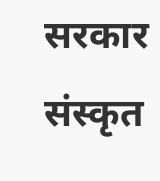सरकार संस्कृत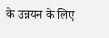के उन्नयन के लिए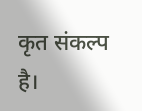कृत संकल्प है।